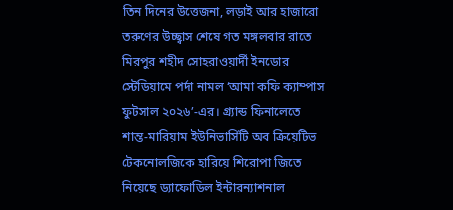তিন দিনের উত্তেজনা, লড়াই আর হাজারো তরুণের উচ্ছ্বাস শেষে গত মঙ্গলবার রাতে মিরপুর শহীদ সোহরাওয়ার্দী ইনডোর স্টেডিয়ামে পর্দা নামল ‘আমা কফি ক্যাম্পাস ফুটসাল ২০২৬’-এর। গ্র্যান্ড ফিনালেতে শান্ত-মারিয়াম ইউনিভার্সিটি অব ক্রিয়েটিভ টেকনোলজিকে হারিয়ে শিরোপা জিতে নিয়েছে ড্যাফোডিল ইন্টারন্যাশনাল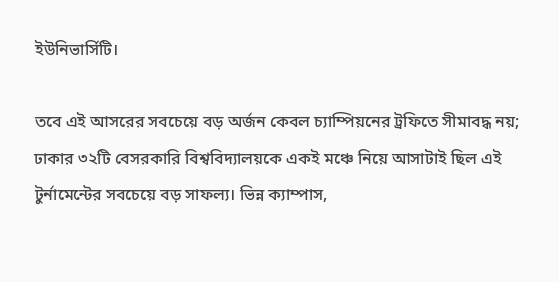ইউনিভার্সিটি।

তবে এই আসরের সবচেয়ে বড় অর্জন কেবল চ্যাম্পিয়নের ট্রফিতে সীমাবদ্ধ নয়; ঢাকার ৩২টি বেসরকারি বিশ্ববিদ্যালয়কে একই মঞ্চে নিয়ে আসাটাই ছিল এই টুর্নামেন্টের সবচেয়ে বড় সাফল্য। ভিন্ন ক্যাম্পাস,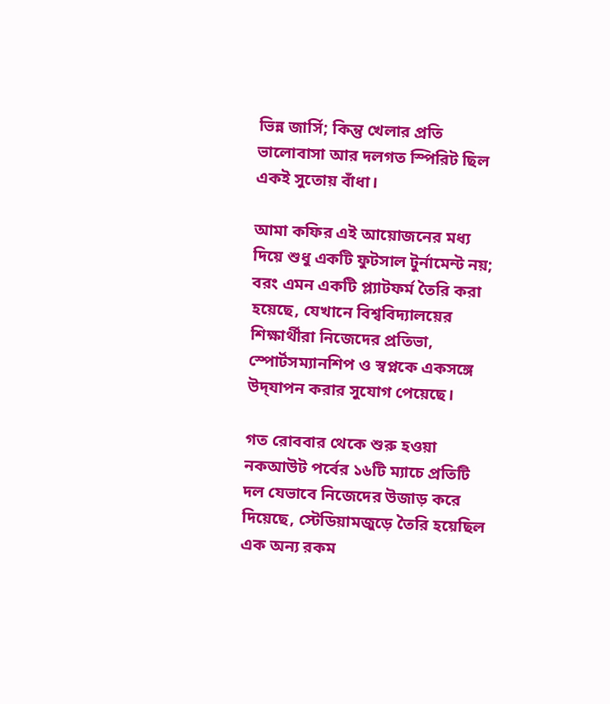ভিন্ন জার্সি; কিন্তু খেলার প্রতি ভালোবাসা আর দলগত স্পিরিট ছিল একই সুতোয় বাঁধা।

আমা কফির এই আয়োজনের মধ্য দিয়ে শুধু একটি ফুটসাল টুর্নামেন্ট নয়; বরং এমন একটি প্ল্যাটফর্ম তৈরি করা হয়েছে, যেখানে বিশ্ববিদ্যালয়ের শিক্ষার্থীরা নিজেদের প্রতিভা, স্পোর্টসম্যানশিপ ও স্বপ্নকে একসঙ্গে উদ্‌যাপন করার সুযোগ পেয়েছে।

গত রোববার থেকে শুরু হওয়া নকআউট পর্বের ১৬টি ম্যাচে প্রতিটি দল যেভাবে নিজেদের উজাড় করে দিয়েছে, স্টেডিয়ামজুড়ে তৈরি হয়েছিল এক অন্য রকম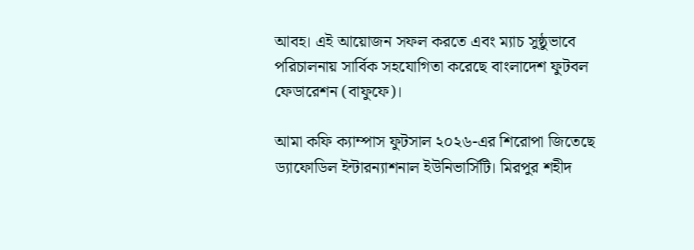আবহ। এই আয়োজন সফল করতে এবং ম্যাচ সুষ্ঠুভাবে পরিচালনায় সার্বিক সহযোগিতা করেছে বাংলাদেশ ফুটবল ফেডারেশন (বাফুফে)।

আমা কফি ক্যাম্পাস ফুটসাল ২০২৬-এর শিরোপা জিতেছে ড্যাফোডিল ইন্টারন্যাশনাল ইউনিভার্সিটি। মিরপুর শহীদ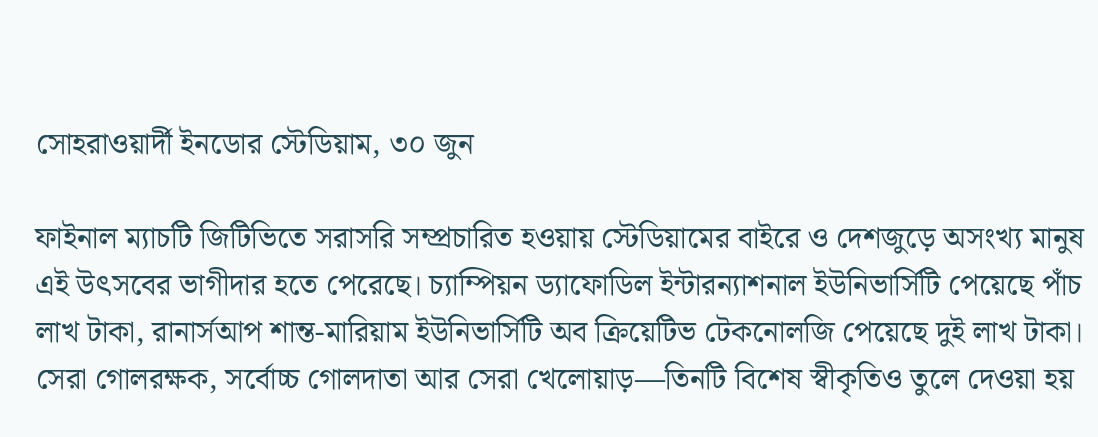সোহরাওয়ার্দী ইনডোর স্টেডিয়াম, ৩০ জুন

ফাইনাল ম্যাচটি জিটিভিতে সরাসরি সম্প্রচারিত হওয়ায় স্টেডিয়ামের বাইরে ও দেশজুড়ে অসংখ্য মানুষ এই উৎসবের ভাগীদার হতে পেরেছে। চ্যাম্পিয়ন ড্যাফোডিল ইন্টারন্যাশনাল ইউনিভার্সিটি পেয়েছে পাঁচ লাখ টাকা, রানার্সআপ শান্ত-মারিয়াম ইউনিভার্সিটি অব ক্রিয়েটিভ টেকনোলজি পেয়েছে দুই লাখ টাকা। সেরা গোলরক্ষক, সর্বোচ্চ গোলদাতা আর সেরা খেলোয়াড়—তিনটি বিশেষ স্বীকৃতিও তুলে দেওয়া হয়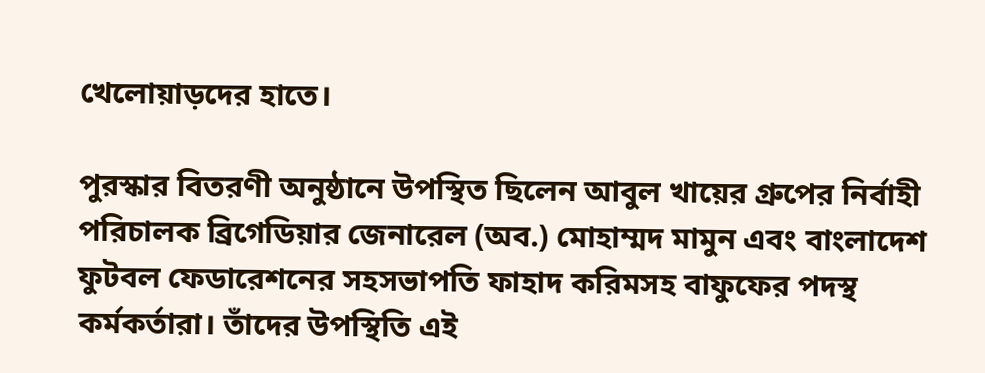খেলোয়াড়দের হাতে।

পুরস্কার বিতরণী অনুষ্ঠানে উপস্থিত ছিলেন আবুল খায়ের গ্রুপের নির্বাহী পরিচালক ব্রিগেডিয়ার জেনারেল (অব.) মোহাম্মদ মামুন এবং বাংলাদেশ ফুটবল ফেডারেশনের সহসভাপতি ফাহাদ করিমসহ বাফুফের পদস্থ কর্মকর্তারা। তাঁদের উপস্থিতি এই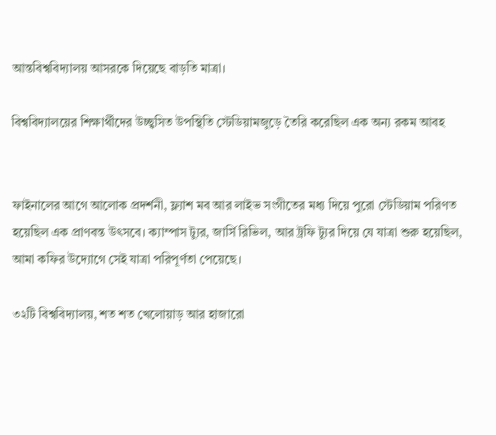আন্তবিশ্ববিদ্যালয় আসরকে দিয়েছে বাড়তি মাত্রা।

বিশ্ববিদ্যালয়ের শিক্ষার্থীদের উচ্ছ্বসিত উপস্থিতি স্টেডিয়ামজুড়ে তৈরি করেছিল এক অন্য রকম আবহ


ফাইনালের আগে আলোক প্রদর্শনী, ফ্ল্যাশ মব আর লাইভ সংগীতের মধ্য দিয়ে পুরো স্টেডিয়াম পরিণত হয়েছিল এক প্রাণবন্ত উৎসবে। ক্যাম্পাস ট্যুর, জার্সি রিভিল, আর ট্রফি ট্যুর দিয়ে যে যাত্রা শুরু হয়েছিল, আমা কফির উদ্যোগে সেই যাত্রা পরিপূর্ণতা পেয়েছে।

৩২টি বিশ্ববিদ্যালয়, শত শত খেলোয়াড় আর হাজারো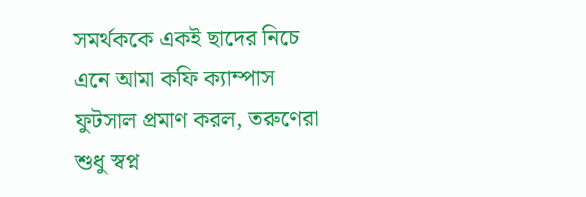সমর্থককে একই ছাদের নিচে এনে আমা কফি ক্যাম্পাস ফুটসাল প্রমাণ করল, তরুণেরা শুধু স্বপ্ন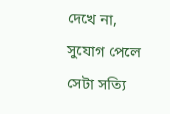দেখে না, সুযোগ পেলে সেটা সত্যি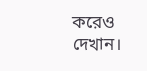করেও দেখান।